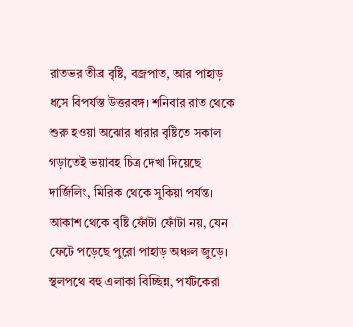রাতভর তীব্র বৃষ্টি, বজ্রপাত, আর পাহাড় ধসে বিপর্যস্ত উত্তরবঙ্গ। শনিবার রাত থেকে শুরু হওয়া অঝোর ধারার বৃষ্টিতে সকাল গড়াতেই ভয়াবহ চিত্র দেখা দিয়েছে দার্জিলিং, মিরিক থেকে সুকিয়া পর্যন্ত। আকাশ থেকে বৃষ্টি ফোঁটা ফোঁটা নয়, যেন ফেটে পড়েছে পুরো পাহাড় অঞ্চল জুড়ে। স্থলপথে বহু এলাকা বিচ্ছিন্ন, পর্যটকেরা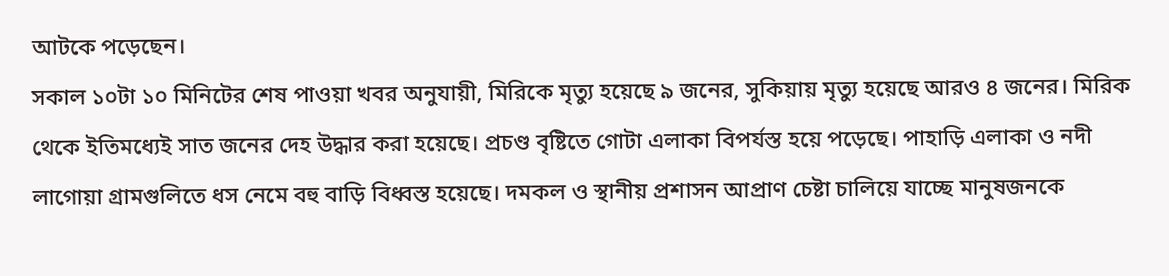আটকে পড়েছেন।
সকাল ১০টা ১০ মিনিটের শেষ পাওয়া খবর অনুযায়ী, মিরিকে মৃত্যু হয়েছে ৯ জনের, সুকিয়ায় মৃত্যু হয়েছে আরও ৪ জনের। মিরিক থেকে ইতিমধ্যেই সাত জনের দেহ উদ্ধার করা হয়েছে। প্রচণ্ড বৃষ্টিতে গোটা এলাকা বিপর্যস্ত হয়ে পড়েছে। পাহাড়ি এলাকা ও নদী লাগোয়া গ্রামগুলিতে ধস নেমে বহু বাড়ি বিধ্বস্ত হয়েছে। দমকল ও স্থানীয় প্রশাসন আপ্রাণ চেষ্টা চালিয়ে যাচ্ছে মানুষজনকে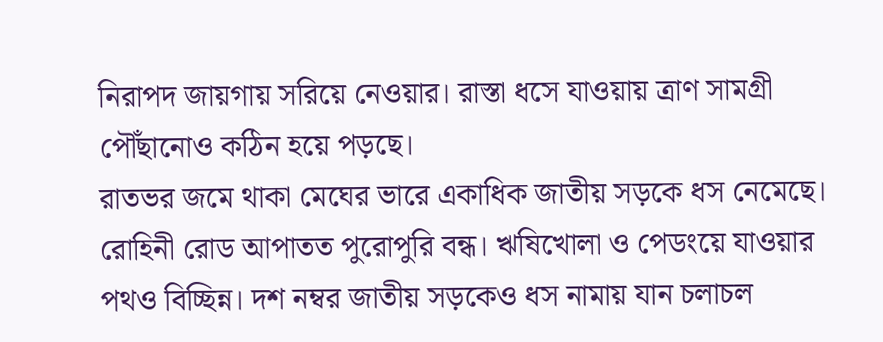নিরাপদ জায়গায় সরিয়ে নেওয়ার। রাস্তা ধসে যাওয়ায় ত্রাণ সামগ্রী পৌঁছানোও কঠিন হয়ে পড়ছে।
রাতভর জমে থাকা মেঘের ভারে একাধিক জাতীয় সড়কে ধস নেমেছে। রোহিনী রোড আপাতত পুরোপুরি বন্ধ। ঋষিখোলা ও পেডংয়ে যাওয়ার পথও বিচ্ছিন্ন। দশ নম্বর জাতীয় সড়কেও ধস নামায় যান চলাচল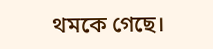থমকে গেছে।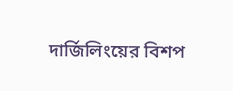দার্জিলিংয়ের বিশপ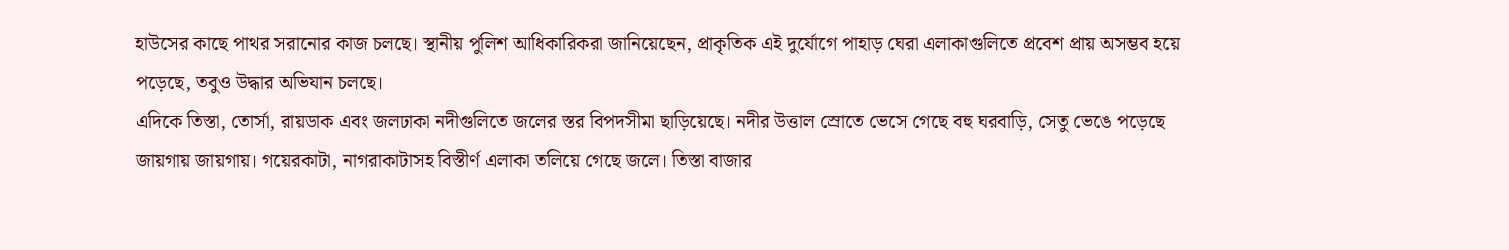হাউসের কাছে পাথর সরানোর কাজ চলছে। স্থানীয় পুলিশ আধিকারিকরা জানিয়েছেন, প্রাকৃতিক এই দুর্যোগে পাহাড় ঘেরা এলাকাগুলিতে প্রবেশ প্রায় অসম্ভব হয়ে পড়েছে, তবুও উদ্ধার অভিযান চলছে।
এদিকে তিস্তা, তোর্সা, রায়ডাক এবং জলঢাকা নদীগুলিতে জলের স্তর বিপদসীমা ছাড়িয়েছে। নদীর উত্তাল স্রোতে ভেসে গেছে বহু ঘরবাড়ি, সেতু ভেঙে পড়েছে জায়গায় জায়গায়। গয়েরকাটা, নাগরাকাটাসহ বিস্তীর্ণ এলাকা তলিয়ে গেছে জলে। তিস্তা বাজার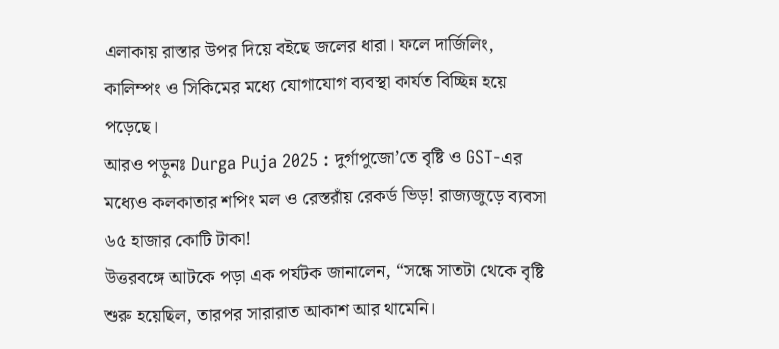এলাকায় রাস্তার উপর দিয়ে বইছে জলের ধারা। ফলে দার্জিলিং, কালিম্পং ও সিকিমের মধ্যে যোগাযোগ ব্যবস্থা কার্যত বিচ্ছিন্ন হয়ে পড়েছে।
আরও পড়ুনঃ Durga Puja 2025 : দুর্গাপুজো’তে বৃষ্টি ও GST-এর মধ্যেও কলকাতার শপিং মল ও রেস্তরাঁয় রেকর্ড ভিড়! রাজ্যজুড়ে ব্যবসা ৬৫ হাজার কোটি টাকা!
উত্তরবঙ্গে আটকে পড়া এক পর্যটক জানালেন, “সন্ধে সাতটা থেকে বৃষ্টি শুরু হয়েছিল, তারপর সারারাত আকাশ আর থামেনি।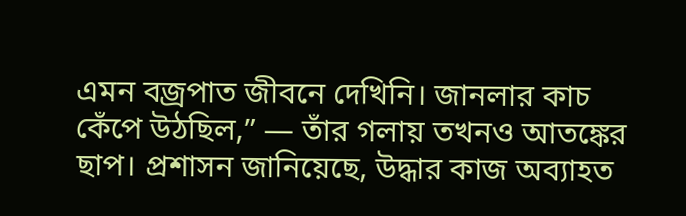এমন বজ্রপাত জীবনে দেখিনি। জানলার কাচ কেঁপে উঠছিল,” — তাঁর গলায় তখনও আতঙ্কের ছাপ। প্রশাসন জানিয়েছে, উদ্ধার কাজ অব্যাহত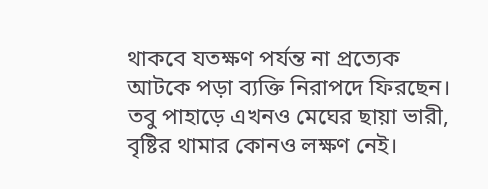থাকবে যতক্ষণ পর্যন্ত না প্রত্যেক আটকে পড়া ব্যক্তি নিরাপদে ফিরছেন। তবু পাহাড়ে এখনও মেঘের ছায়া ভারী, বৃষ্টির থামার কোনও লক্ষণ নেই।